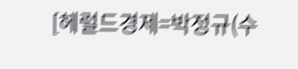[헤럴드경제=박정규(수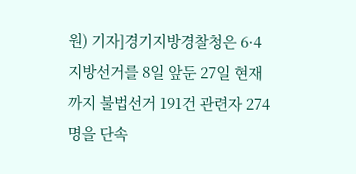원) 기자]경기지방경찰청은 6·4 지방선거를 8일 앞둔 27일 현재까지 불법선거 191건 관련자 274명을 단속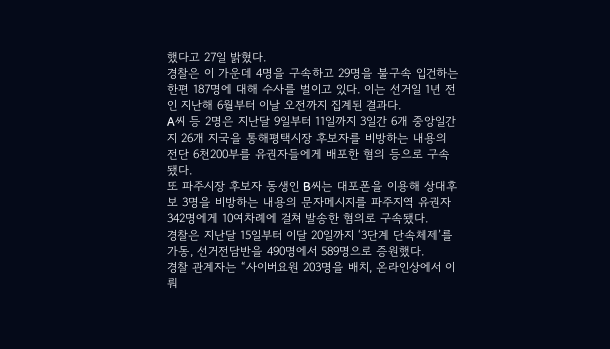했다고 27일 밝혔다.
경찰은 이 가운데 4명을 구속하고 29명을 불구속 입건하는 한편 187명에 대해 수사를 벌이고 있다. 이는 선거일 1년 전인 지난해 6월부터 이날 오전까지 집계된 결과다.
A씨 등 2명은 지난달 9일부터 11일까지 3일간 6개 중앙일간지 26개 지국을 통해평택시장 후보자를 비방하는 내용의 전단 6천200부를 유권자들에게 배포한 혐의 등으로 구속됐다.
또 파주시장 후보자 동생인 B씨는 대포폰을 이용해 상대후보 3명을 비방하는 내용의 문자메시지를 파주지역 유권자 342명에게 10여차례에 걸쳐 발송한 혐의로 구속됐다.
경찰은 지난달 15일부터 이달 20일까지 ‘3단계 단속체제’를 가동, 선거전담반을 490명에서 589명으로 증원했다.
경찰 관계자는 “사이버요원 203명을 배치, 온라인상에서 이뤄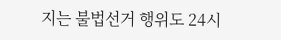지는 불법선거 행위도 24시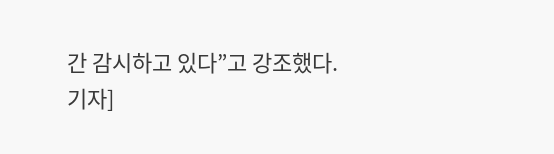간 감시하고 있다”고 강조했다.
기자]